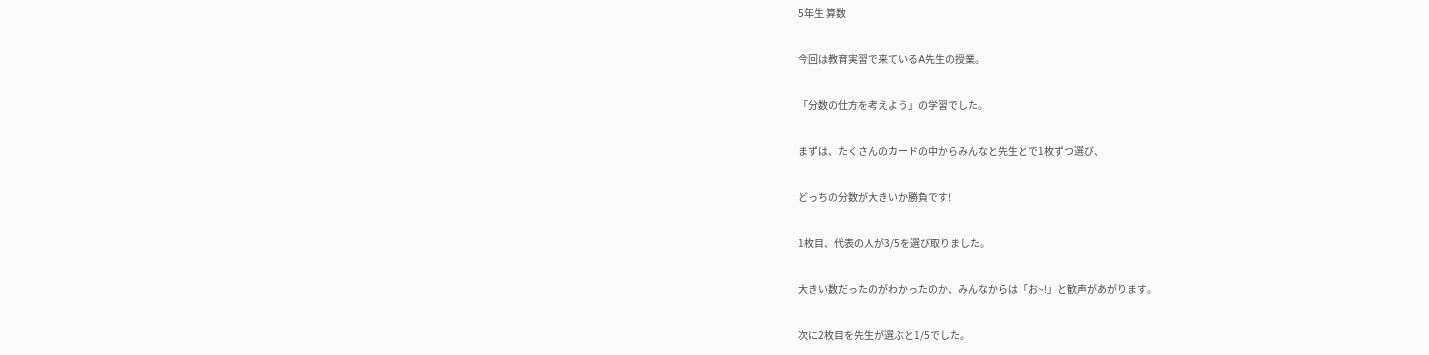5年生 算数

今回は教育実習で来ているA先生の授業。

「分数の仕方を考えよう」の学習でした。

まずは、たくさんのカードの中からみんなと先生とで1枚ずつ選び、

どっちの分数が大きいか勝負です!

1枚目、代表の人が3/5を選び取りました。

大きい数だったのがわかったのか、みんなからは「お~!」と歓声があがります。

次に2枚目を先生が選ぶと1/5でした。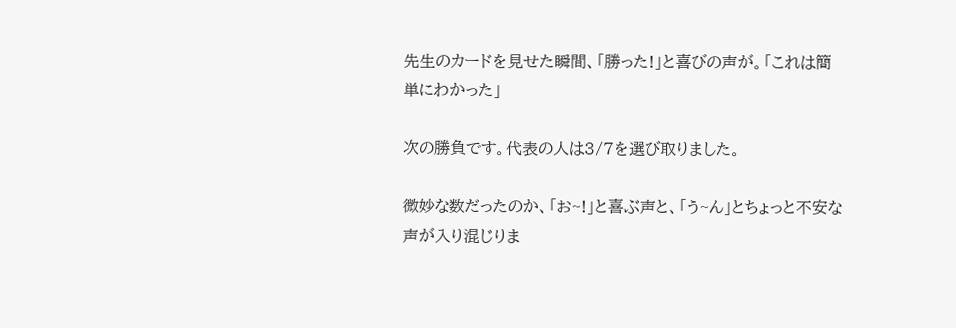先生のカードを見せた瞬間、「勝った!」と喜びの声が。「これは簡単にわかった」

次の勝負です。代表の人は3/7を選び取りました。

微妙な数だったのか、「お~!」と喜ぶ声と、「う~ん」とちょっと不安な声が入り混じりま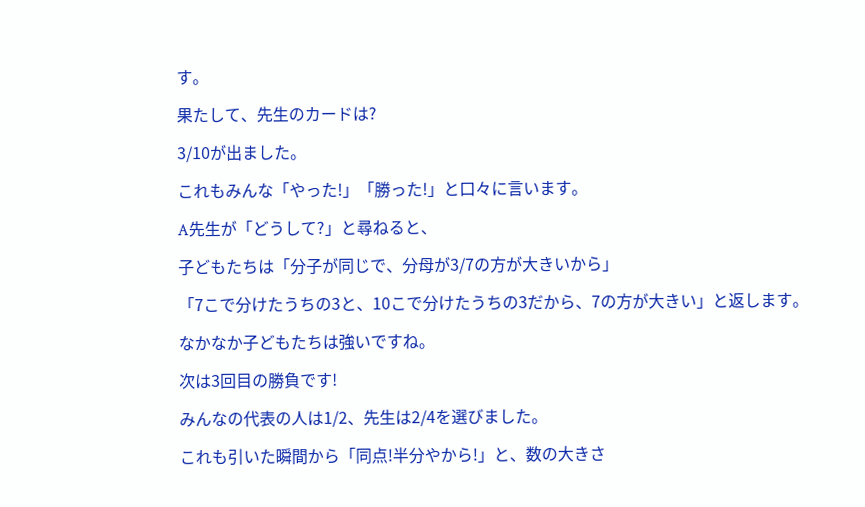す。

果たして、先生のカードは?

3/10が出ました。

これもみんな「やった!」「勝った!」と口々に言います。

A先生が「どうして?」と尋ねると、

子どもたちは「分子が同じで、分母が3/7の方が大きいから」

「7こで分けたうちの3と、10こで分けたうちの3だから、7の方が大きい」と返します。

なかなか子どもたちは強いですね。

次は3回目の勝負です!

みんなの代表の人は1/2、先生は2/4を選びました。

これも引いた瞬間から「同点!半分やから!」と、数の大きさ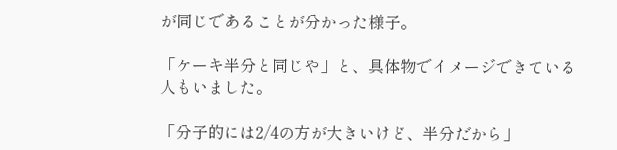が同じであることが分かった様子。

「ケーキ半分と同じや」と、具体物でイメージできている人もいました。

「分子的には2/4の方が大きいけど、半分だから」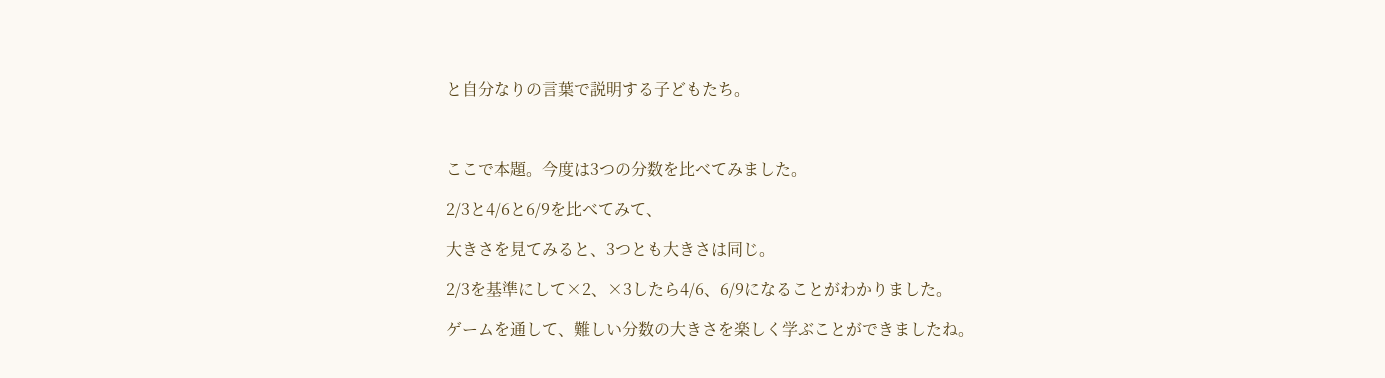と自分なりの言葉で説明する子どもたち。



ここで本題。今度は3つの分数を比べてみました。

2/3と4/6と6/9を比べてみて、

大きさを見てみると、3つとも大きさは同じ。

2/3を基準にして×2、×3したら4/6、6/9になることがわかりました。

ゲームを通して、難しい分数の大きさを楽しく学ぶことができましたね。